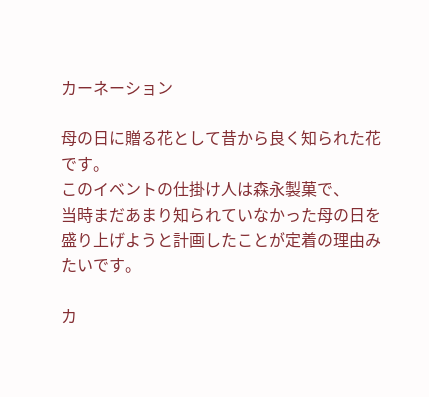カーネーション

母の日に贈る花として昔から良く知られた花です。
このイベントの仕掛け人は森永製菓で、
当時まだあまり知られていなかった母の日を盛り上げようと計画したことが定着の理由みたいです。

カ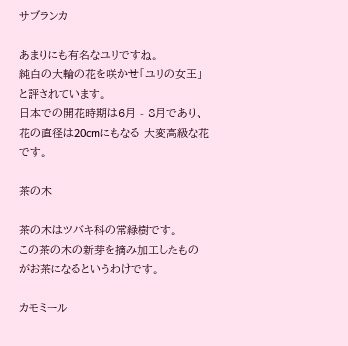サブランカ

あまりにも有名なユリですね。
純白の大輪の花を咲かせ「ユリの女王」と評されています。
日本での開花時期は6月 - 8月であり、花の直径は20cmにもなる 大変高級な花です。

茶の木

茶の木はツバキ科の常緑樹です。
この茶の木の新芽を摘み加工したもの がお茶になるというわけです。

カモミール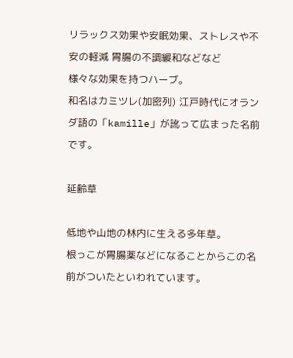リラックス効果や安眠効果、ストレスや不安の軽減 胃腸の不調緩和などなど
様々な効果を持つハーブ。
和名はカミツレ(加密列) 江戸時代にオランダ語の「kamille」が訛って広まった名前です。

延齢草

低地や山地の林内に生える多年草。
根っこが胃腸薬などになることからこの名前がついたといわれています。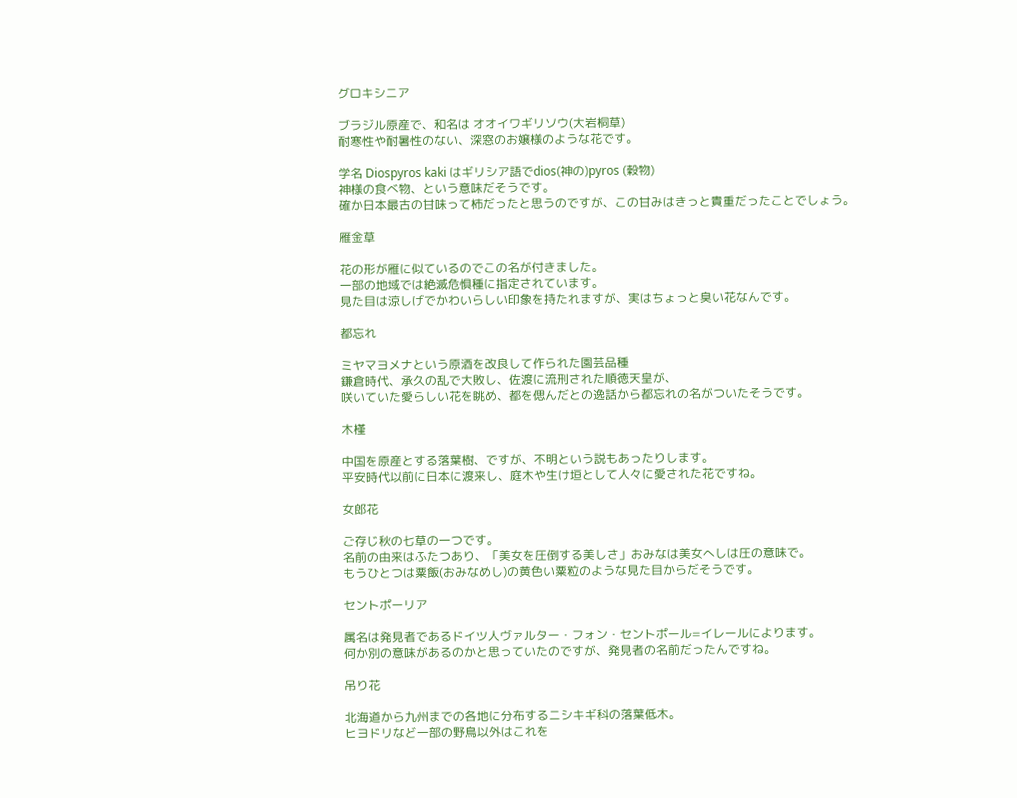グロキシニア

ブラジル原産で、和名は オオイワギリソウ(大岩桐草)
耐寒性や耐暑性のない、深窓のお嬢様のような花です。

学名 Diospyros kaki はギリシア語でdios(神の)pyros (穀物)
神様の食べ物、という意味だそうです。
確か日本最古の甘味って柿だったと思うのですが、この甘みはきっと貴重だったことでしょう。

雁金草

花の形が雁に似ているのでこの名が付きました。
一部の地域では絶滅危惧種に指定されています。
見た目は涼しげでかわいらしい印象を持たれますが、実はちょっと臭い花なんです。

都忘れ

ミヤマヨメナという原酒を改良して作られた園芸品種
鎌倉時代、承久の乱で大敗し、佐渡に流刑された順徳天皇が、
咲いていた愛らしい花を眺め、都を偲んだとの逸話から都忘れの名がついたそうです。

木槿

中国を原産とする落葉樹、ですが、不明という説もあったりします。
平安時代以前に日本に渡来し、庭木や生け垣として人々に愛された花ですね。

女郎花

ご存じ秋の七草の一つです。
名前の由来はふたつあり、「美女を圧倒する美しさ」おみなは美女へしは圧の意味で。
もうひとつは粟飯(おみなめし)の黄色い粟粒のような見た目からだそうです。

セントポーリア

属名は発見者であるドイツ人ヴァルター・フォン・セントポール=イレールによります。
何か別の意味があるのかと思っていたのですが、発見者の名前だったんですね。

吊り花

北海道から九州までの各地に分布するニシキギ科の落葉低木。
ヒヨドリなど一部の野鳥以外はこれを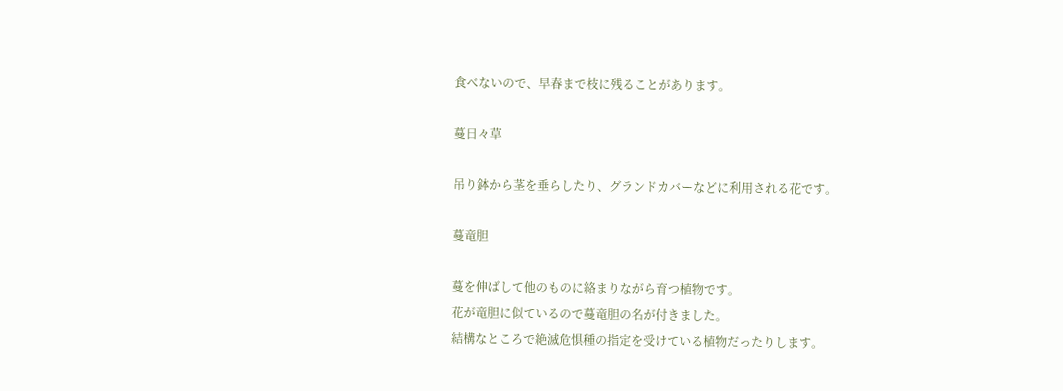食べないので、早春まで枝に残ることがあります。

蔓日々草

吊り鉢から茎を垂らしたり、グランドカバーなどに利用される花です。

蔓竜胆

蔓を伸ばして他のものに絡まりながら育つ植物です。
花が竜胆に似ているので蔓竜胆の名が付きました。
結構なところで絶滅危惧種の指定を受けている植物だったりします。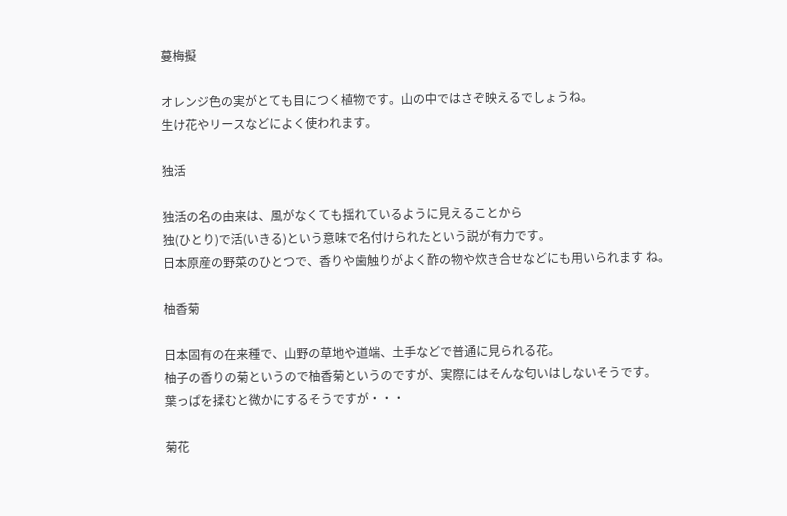蔓梅擬

オレンジ色の実がとても目につく植物です。山の中ではさぞ映えるでしょうね。
生け花やリースなどによく使われます。

独活

独活の名の由来は、風がなくても揺れているように見えることから
独(ひとり)で活(いきる)という意味で名付けられたという説が有力です。
日本原産の野菜のひとつで、香りや歯触りがよく酢の物や炊き合せなどにも用いられます ね。

柚香菊

日本固有の在来種で、山野の草地や道端、土手などで普通に見られる花。
柚子の香りの菊というので柚香菊というのですが、実際にはそんな匂いはしないそうです。
葉っぱを揉むと微かにするそうですが・・・

菊花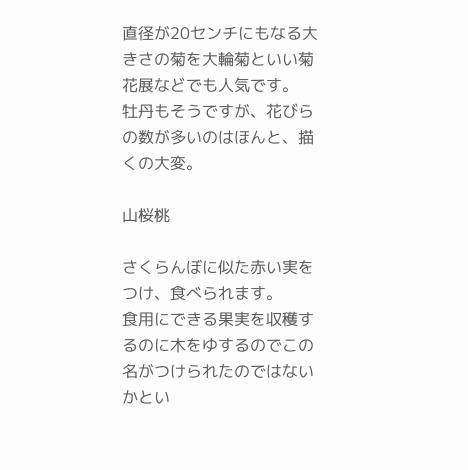直径が20センチにもなる大きさの菊を大輪菊といい菊花展などでも人気です。
牡丹もそうですが、花びらの数が多いのはほんと、描くの大変。

山桜桃

さくらんぼに似た赤い実をつけ、食べられます。
食用にできる果実を収穫するのに木をゆするのでこの名がつけられたのではないかとい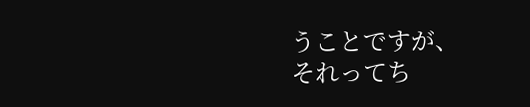うことですが、
それってち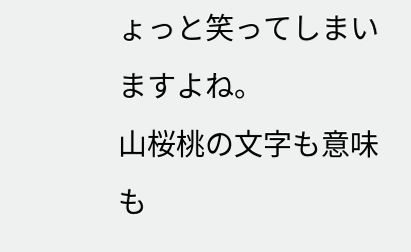ょっと笑ってしまいますよね。
山桜桃の文字も意味も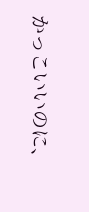かっこいいのに、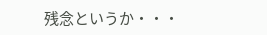残念というか・・・